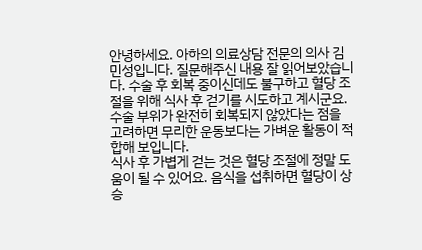안녕하세요. 아하의 의료상담 전문의 의사 김민성입니다. 질문해주신 내용 잘 읽어보았습니다. 수술 후 회복 중이신데도 불구하고 혈당 조절을 위해 식사 후 걷기를 시도하고 계시군요. 수술 부위가 완전히 회복되지 않았다는 점을 고려하면 무리한 운동보다는 가벼운 활동이 적합해 보입니다.
식사 후 가볍게 걷는 것은 혈당 조절에 정말 도움이 될 수 있어요. 음식을 섭취하면 혈당이 상승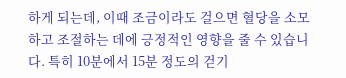하게 되는데, 이때 조금이라도 걸으면 혈당을 소모하고 조절하는 데에 긍정적인 영향을 줄 수 있습니다. 특히 10분에서 15분 정도의 걷기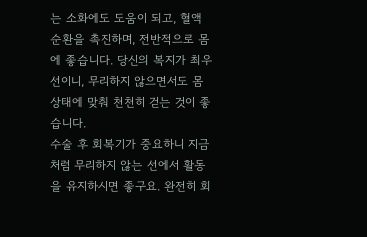는 소화에도 도움이 되고, 혈액순환을 촉진하며, 전반적으로 몸에 좋습니다. 당신의 복지가 최우선이니, 무리하지 않으면서도 몸 상태에 맞춰 천천히 걷는 것이 좋습니다.
수술 후 회복기가 중요하니 지금처럼 무리하지 않는 선에서 활동을 유지하시면 좋구요. 완전히 회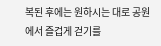복된 후에는 원하시는 대로 공원에서 즐겁게 걷기를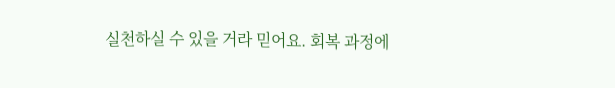실천하실 수 있을 거라 믿어요. 회복 과정에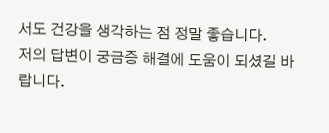서도 건강을 생각하는 점 정말 좋습니다.
저의 답변이 궁금증 해결에 도움이 되셨길 바랍니다.